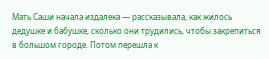Мать Саши начала издалека — рассказывала, как жилось дедушке и бабушке, сколько они трудились, чтобы закрепиться в большом городе. Потом перешла к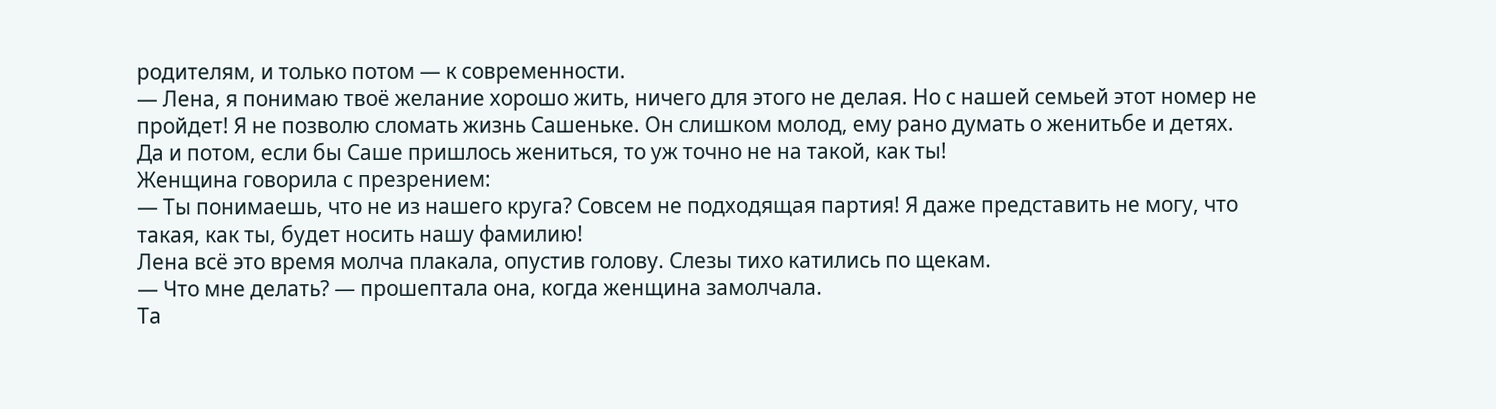родителям, и только потом — к современности.
— Лена, я понимаю твоё желание хорошо жить, ничего для этого не делая. Но с нашей семьей этот номер не пройдет! Я не позволю сломать жизнь Сашеньке. Он слишком молод, ему рано думать о женитьбе и детях. Да и потом, если бы Саше пришлось жениться, то уж точно не на такой, как ты!
Женщина говорила с презрением:
— Ты понимаешь, что не из нашего круга? Совсем не подходящая партия! Я даже представить не могу, что такая, как ты, будет носить нашу фамилию!
Лена всё это время молча плакала, опустив голову. Слезы тихо катились по щекам.
— Что мне делать? — прошептала она, когда женщина замолчала.
Та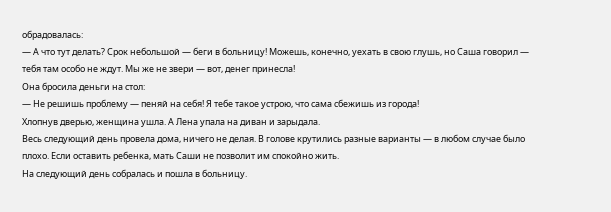обрадовалась:
— А что тут делать? Срок небольшой — беги в больницу! Можешь, конечно, уехать в свою глушь, но Саша говорил — тебя там особо не ждут. Мы же не звери — вот, денег принесла!
Она бросила деньги на стол:
— Не решишь проблему — пеняй на себя! Я тебе такое устрою, что сама сбежишь из города!
Хлопнув дверью, женщина ушла. А Лена упала на диван и зарыдала.
Весь следующий день провела дома, ничего не делая. В голове крутились разные варианты — в любом случае было плохо. Если оставить ребенка, мать Саши не позволит им спокойно жить.
На следующий день собралась и пошла в больницу.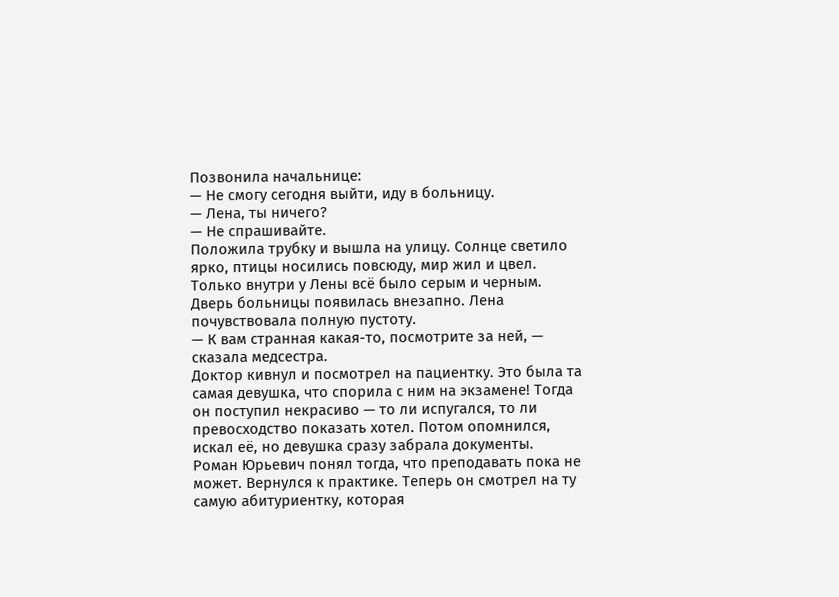Позвонила начальнице:
— Не смогу сегодня выйти, иду в больницу.
— Лена, ты ничего?
— Не спрашивайте.
Положила трубку и вышла на улицу. Солнце светило ярко, птицы носились повсюду, мир жил и цвел. Только внутри у Лены всё было серым и черным.
Дверь больницы появилась внезапно. Лена почувствовала полную пустоту.
— К вам странная какая-то, посмотрите за ней, — сказала медсестра.
Доктор кивнул и посмотрел на пациентку. Это была та самая девушка, что спорила с ним на экзамене! Тогда он поступил некрасиво — то ли испугался, то ли превосходство показать хотел. Потом опомнился, искал её, но девушка сразу забрала документы.
Роман Юрьевич понял тогда, что преподавать пока не может. Вернулся к практике. Теперь он смотрел на ту самую абитуриентку, которая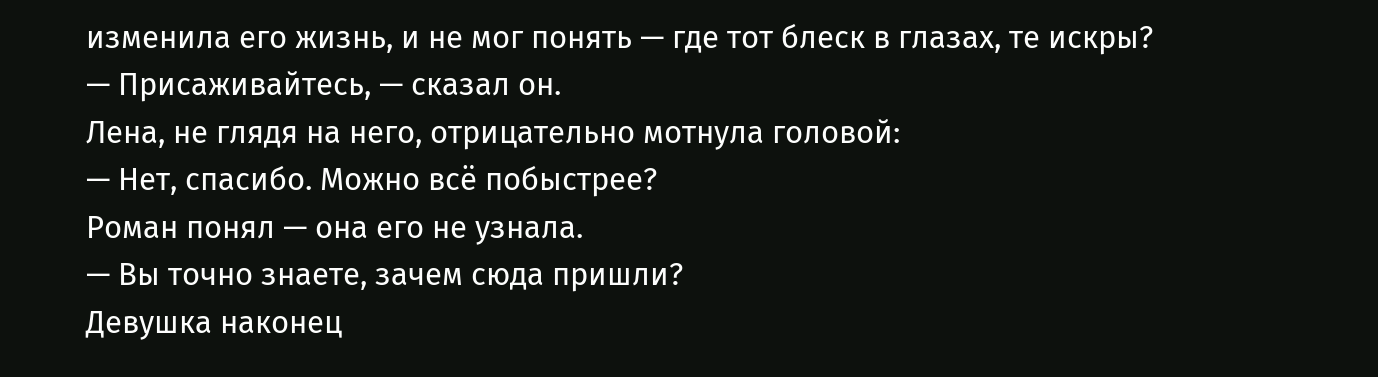изменила его жизнь, и не мог понять — где тот блеск в глазах, те искры?
— Присаживайтесь, — сказал он.
Лена, не глядя на него, отрицательно мотнула головой:
— Нет, спасибо. Можно всё побыстрее?
Роман понял — она его не узнала.
— Вы точно знаете, зачем сюда пришли?
Девушка наконец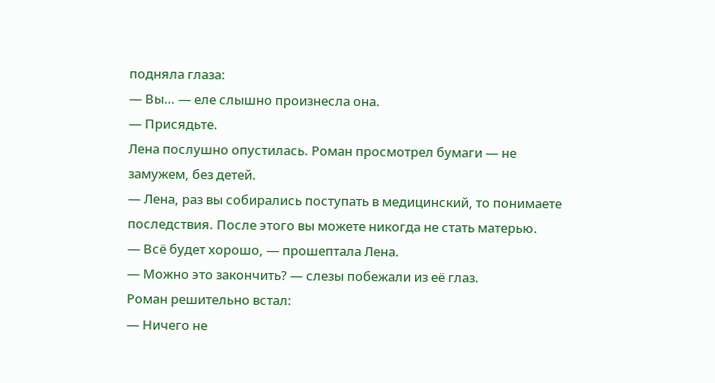подняла глаза:
— Вы… — еле слышно произнесла она.
— Присядьте.
Лена послушно опустилась. Роман просмотрел бумаги — не замужем, без детей.
— Лена, раз вы собирались поступать в медицинский, то понимаете последствия. После этого вы можете никогда не стать матерью.
— Всё будет хорошо, — прошептала Лена.
— Можно это закончить? — слезы побежали из её глаз.
Роман решительно встал:
— Ничего не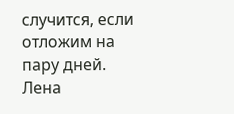случится, если отложим на пару дней.
Лена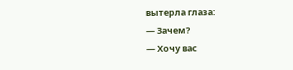вытерла глаза:
— Зачем?
— Хочу вас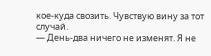кое-куда свозить. Чувствую вину за тот случай.
— День-два ничего не изменят. Я не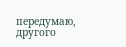передумаю, другого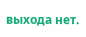выхода нет.